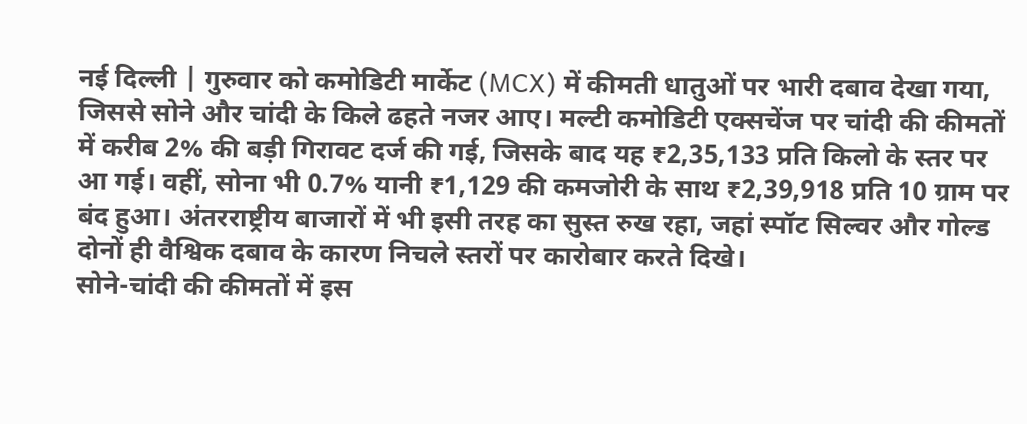नई दिल्ली | गुरुवार को कमोडिटी मार्केट (MCX) में कीमती धातुओं पर भारी दबाव देखा गया, जिससे सोने और चांदी के किले ढहते नजर आए। मल्टी कमोडिटी एक्सचेंज पर चांदी की कीमतों में करीब 2% की बड़ी गिरावट दर्ज की गई, जिसके बाद यह ₹2,35,133 प्रति किलो के स्तर पर आ गई। वहीं, सोना भी 0.7% यानी ₹1,129 की कमजोरी के साथ ₹2,39,918 प्रति 10 ग्राम पर बंद हुआ। अंतरराष्ट्रीय बाजारों में भी इसी तरह का सुस्त रुख रहा, जहां स्पॉट सिल्वर और गोल्ड दोनों ही वैश्विक दबाव के कारण निचले स्तरों पर कारोबार करते दिखे।
सोने-चांदी की कीमतों में इस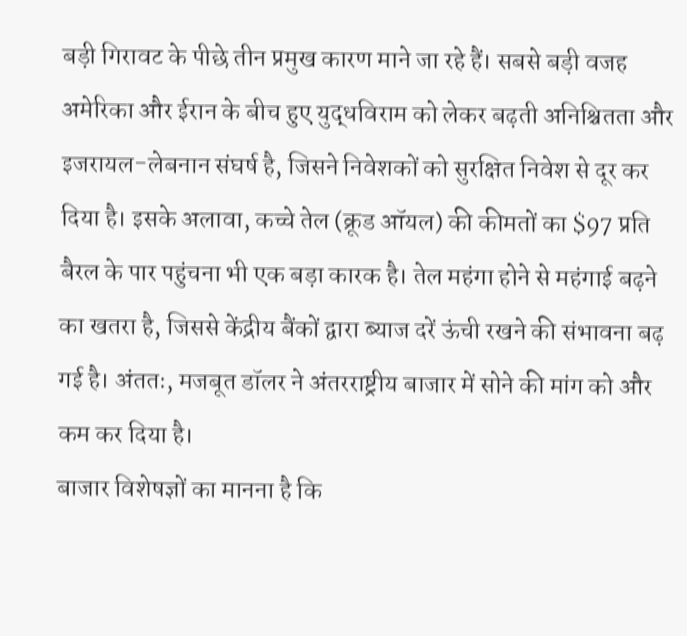बड़ी गिरावट के पीछे तीन प्रमुख कारण माने जा रहे हैं। सबसे बड़ी वजह अमेरिका और ईरान के बीच हुए युद्धविराम को लेकर बढ़ती अनिश्चितता और इजरायल-लेबनान संघर्ष है, जिसने निवेशकों को सुरक्षित निवेश से दूर कर दिया है। इसके अलावा, कच्चे तेल (क्रूड ऑयल) की कीमतों का $97 प्रति बैरल के पार पहुंचना भी एक बड़ा कारक है। तेल महंगा होने से महंगाई बढ़ने का खतरा है, जिससे केंद्रीय बैंकों द्वारा ब्याज दरें ऊंची रखने की संभावना बढ़ गई है। अंततः, मजबूत डॉलर ने अंतरराष्ट्रीय बाजार में सोने की मांग को और कम कर दिया है।
बाजार विशेषज्ञों का मानना है कि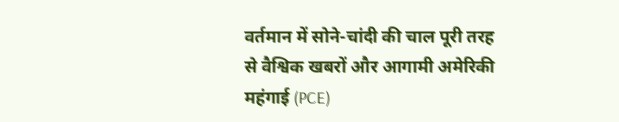वर्तमान में सोने-चांदी की चाल पूरी तरह से वैश्विक खबरों और आगामी अमेरिकी महंगाई (PCE)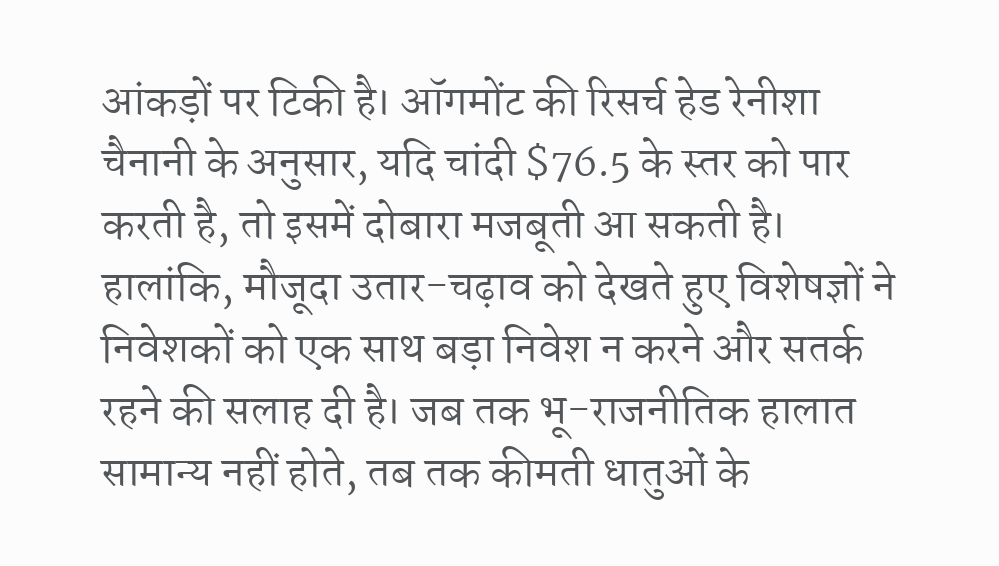आंकड़ों पर टिकी है। ऑगमोंट की रिसर्च हेड रेनीशा चैनानी के अनुसार, यदि चांदी $76.5 के स्तर को पार करती है, तो इसमें दोबारा मजबूती आ सकती है। हालांकि, मौजूदा उतार-चढ़ाव को देखते हुए विशेषज्ञों ने निवेशकों को एक साथ बड़ा निवेश न करने और सतर्क रहने की सलाह दी है। जब तक भू-राजनीतिक हालात सामान्य नहीं होते, तब तक कीमती धातुओं के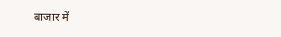बाजार में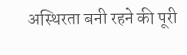अस्थिरता बनी रहने की पूरी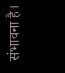संभावना है।